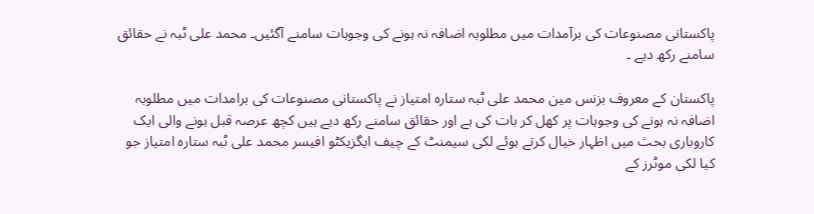پاکستانی مصنوعات کی برآمدات میں مطلوبہ اضافہ نہ ہونے کی وجوہات سامنے آگئیں۔ محمد علی ٹبہ نے حقائق سامنے رکھ دیے ۔

پاکستان کے معروف بزنس مین محمد علی ٹبہ ستارہ امتیاز نے پاکستانی مصنوعات کی برامدات میں مطلوبہ اضافہ نہ ہونے کی وجوہات پر کھل کر بات کی ہے اور حقائق سامنے رکھ دیے ہیں کچھ عرصہ قبل ہونے والی ایک کاروباری بحث میں اظہار خیال کرتے ہوئے لکی سیمنٹ کے چیف ایگزیکٹو افیسر محمد علی ٹبہ ستارہ امتیاز جو کیا لکی موٹرز کے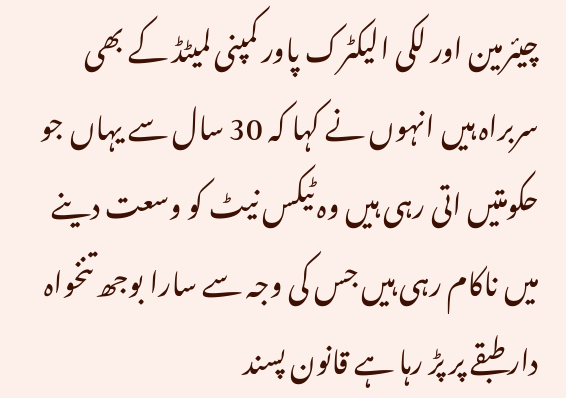چیئرمین اور لکی الیکٹرک پاور کمپنی لمیٹڈ کے بھی سربراہ ہیں انہوں نے کہا کہ 30 سال سے یہاں جو حکومتیں اتی رہی ہیں وہ ٹیکس نیٹ کو وسعت دینے میں ناکام رہی ہیں جس کی وجہ سے سارا بوجھ تنخواہ دار طبقے پر پڑ رہا ہے قانون پسند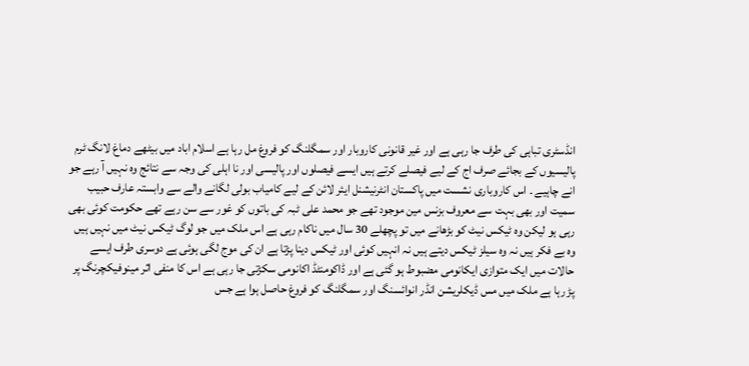انڈسٹری تباہی کی طرف جا رہی ہے اور غیر قانونی کاروبار اور سمگلنگ کو فروغ مل رہا ہے اسلام اباد میں بیٹھے دماغ لانگ ٹرم پالیسیوں کے بجائے صرف اج کے لیے فیصلے کرتے ہیں ایسے فیصلوں اور پالیسی اور نا اہلی کی وجہ سے نتائج وہ نہیں آ رہے جو انے چاہیے ۔ اس کاروباری نشست میں پاکستان انٹرنیشنل ایئر لائن کے لیے کامیاب بولی لگانے والے سے وابستہ عارف حبیب سمیت اور بھی بہت سے معروف بزنس مین موجود تھے جو محمد علی ٹبہ کی باتوں کو غور سے سن رہے تھے حکومت کوئی بھی رہی ہو لیکن وہ ٹیکس نیٹ کو بڑھانے میں تو پچھلے 30 سال میں ناکام رہی ہے اس ملک میں جو لوگ ٹیکس نیٹ میں نہیں ہیں وہ بے فکر ہیں نہ وہ سیلز ٹیکس دیتے ہیں نہ انہیں کوئی اور ٹیکس دینا پڑتا ہے ان کی موج لگی ہوئی ہے دوسری طرف ایسے حالات میں ایک متوازی ایکانومی مضبوط ہو گئی ہے اور ڈاکومنٹڈ اکانومی سکڑتی جا رہی ہے اس کا منفی اثر مینوفیکچرنگ پر پڑ رہا ہے ملک میں مس ڈیکلریشن انڈر انوائسنگ اور سمگلنگ کو فروغ حاصل ہوا ہے جس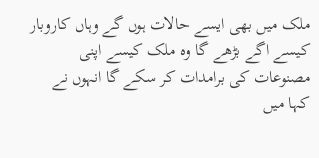ملک میں بھی ایسے حالات ہوں گے وہاں کاروبار کیسے اگے بڑھے گا وہ ملک کیسے اپنی مصنوعات کی برامدات کر سکے گا انہوں نے کہا میں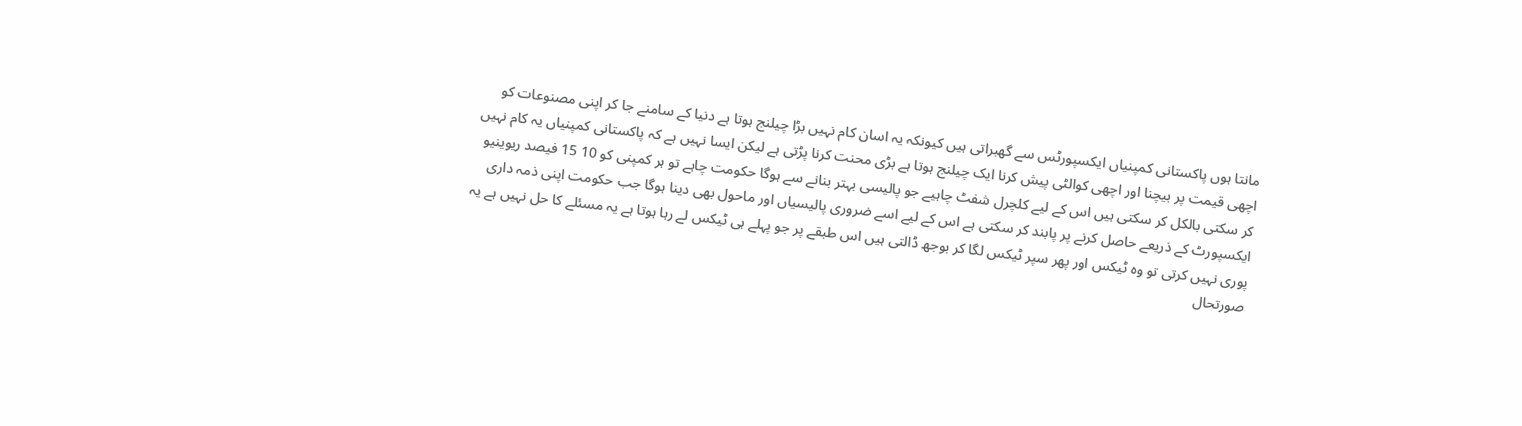مانتا ہوں پاکستانی کمپنیاں ایکسپورٹس سے گھبراتی ہیں کیونکہ یہ اسان کام نہیں بڑا چیلنج ہوتا ہے دنیا کے سامنے جا کر اپنی مصنوعات کو اچھی قیمت پر بیچنا اور اچھی کوالٹی پیش کرنا ایک چیلنج ہوتا ہے بڑی محنت کرنا پڑتی ہے لیکن ایسا نہیں ہے کہ پاکستانی کمپنیاں یہ کام نہیں کر سکتی بالکل کر سکتی ہیں اس کے لیے کلچرل شفٹ چاہیے جو پالیسی بہتر بنانے سے ہوگا حکومت چاہے تو ہر کمپنی کو 10 15 فیصد ریوینیو ایکسپورٹ کے ذریعے حاصل کرنے پر پابند کر سکتی ہے اس کے لیے اسے ضروری پالیسیاں اور ماحول بھی دینا ہوگا جب حکومت اپنی ذمہ داری پوری نہیں کرتی تو وہ ٹیکس اور پھر سپر ٹیکس لگا کر بوجھ ڈالتی ہیں اس طبقے پر جو پہلے ہی ٹیکس لے رہا ہوتا ہے یہ مسئلے کا حل نہیں ہے یہ صورتحال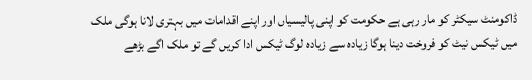ڈاکومنٹ سیکٹر کو مار رہی ہے حکومت کو اپنی پالیسیاں اور اپنے اقدامات میں بہتری لانا ہوگی ملک میں ٹیکس نیٹ کو فروخت دینا ہوگا زیادہ سے زیادہ لوگ ٹیکس ادا کریں گے تو ملک اگے بڑھے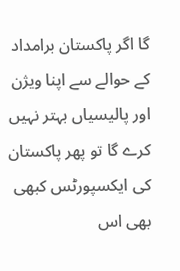گا اگر پاکستان برامداد کے حوالے سے اپنا ویژن اور پالیسیاں بہتر نہیں کرے گا تو پھر پاکستان کی ایکسپورٹس کبھی بھی اس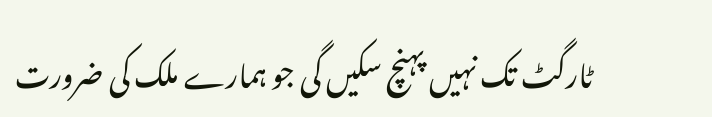ٹارگٹ تک نہیں پہنچ سکیں گی جو ہمارے ملک کی ضرورت